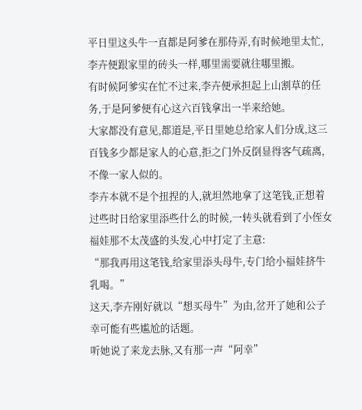平日里这头牛一直都是阿爹在那侍弄,有时候地里太忙,李卉便跟家里的砖头一样,哪里需要就往哪里搬。
有时候阿爹实在忙不过来,李卉便承担起上山割草的任务,于是阿爹便有心这六百钱拿出一半来给她。
大家都没有意见,都道是,平日里她总给家人们分成,这三百钱多少都是家人的心意,拒之门外反倒显得客气疏离,不像一家人似的。
李卉本就不是个扭捏的人,就坦然地拿了这笔钱,正想着过些时日给家里添些什么的时候,一转头就看到了小侄女福娃那不太茂盛的头发,心中打定了主意:
“那我再用这笔钱,给家里添头母牛,专门给小福娃挤牛乳喝。”
这天,李卉刚好就以“想买母牛”为由,岔开了她和公子幸可能有些尴尬的话题。
听她说了来龙去脉,又有那一声“阿幸”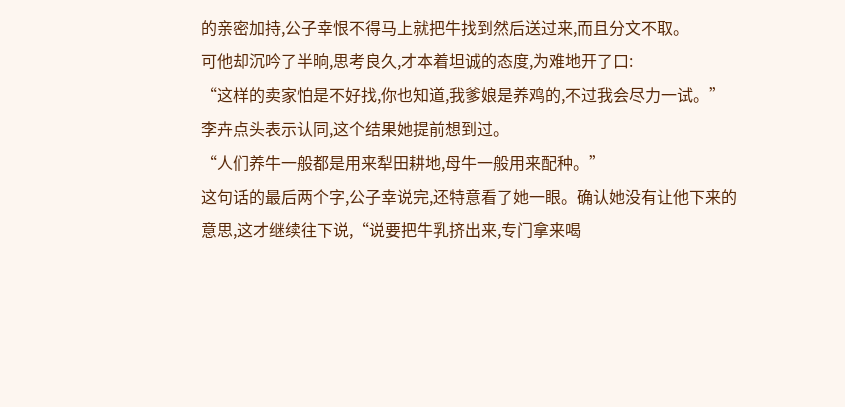的亲密加持,公子幸恨不得马上就把牛找到然后送过来,而且分文不取。
可他却沉吟了半晌,思考良久,才本着坦诚的态度,为难地开了口:
“这样的卖家怕是不好找,你也知道,我爹娘是养鸡的,不过我会尽力一试。”
李卉点头表示认同,这个结果她提前想到过。
“人们养牛一般都是用来犁田耕地,母牛一般用来配种。”
这句话的最后两个字,公子幸说完,还特意看了她一眼。确认她没有让他下来的意思,这才继续往下说,“说要把牛乳挤出来,专门拿来喝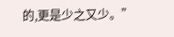的,更是少之又少。”